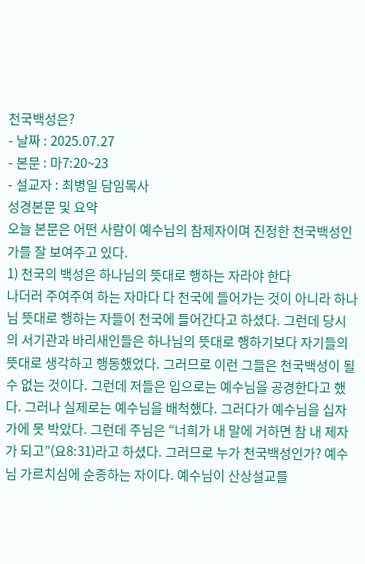천국백성은?
- 날짜 : 2025.07.27
- 본문 : 마7:20~23
- 설교자 : 최병일 담임목사
성경본문 및 요약
오늘 본문은 어떤 사람이 예수님의 참제자이며 진정한 천국백성인가를 잘 보여주고 있다.
1) 천국의 백성은 하나님의 뜻대로 행하는 자라야 한다
나더러 주여주여 하는 자마다 다 천국에 들어가는 것이 아니라 하나님 뜻대로 행하는 자들이 천국에 들어간다고 하셨다. 그런데 당시의 서기관과 바리새인들은 하나님의 뜻대로 행하기보다 자기들의 뜻대로 생각하고 행동했었다. 그러므로 이런 그들은 천국백성이 될 수 없는 것이다. 그런데 저들은 입으로는 예수님을 공경한다고 했다. 그러나 실제로는 예수님을 배척했다. 그러다가 예수님을 십자가에 못 박았다. 그런데 주님은 “너희가 내 말에 거하면 참 내 제자가 되고”(요8:31)라고 하셨다. 그러므로 누가 천국백성인가? 예수님 가르치심에 순종하는 자이다. 예수님이 산상설교를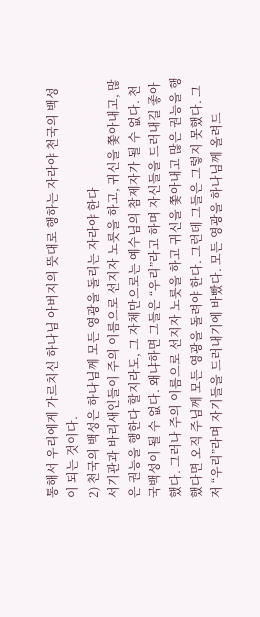통해서 우리에게 가르치신 하나님 아버지의 뜻대로 행하는 자라야 천국의 백성이 되는 것이다.
2) 천국의 백성은 하나님께 모든 영광을 돌리는 자라야 한다
서기관과 바리새인들이 주의 이름으로 선지자 노릇을 하고, 귀신을 쫓아내고, 많은 권능을 행한다 할지라도, 그 자체만으로는 예수님의 참제자가 될 수 없다. 천국백성이 될 수 없다. 왜냐하면 그들은 “우리”라고 하며 자신들을 드러내길 좋아했다. 그러나 주의 이름으로 선지자 노릇을 하고 귀신을 쫓아내고 많은 권능을 행했다면 오직 주님께 모든 영광을 돌려야 한다. 그런데 그들은 그렇지 못했다. 그저 “우리”라며 자기들을 드러내기에 바빴다. 모든 영광을 하나님께 올려드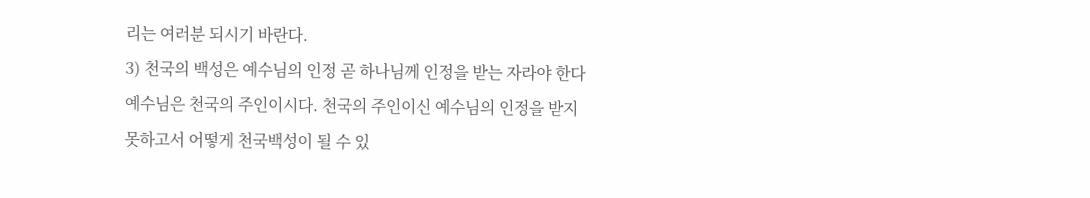리는 여러분 되시기 바란다.
3) 천국의 백성은 예수님의 인정 곧 하나님께 인정을 받는 자라야 한다
예수님은 천국의 주인이시다. 천국의 주인이신 예수님의 인정을 받지 못하고서 어떻게 천국백성이 될 수 있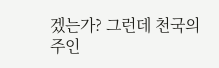겠는가? 그런데 천국의 주인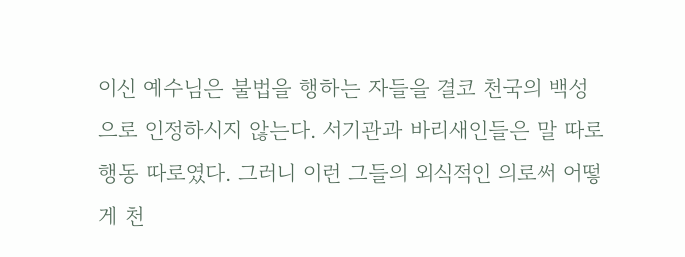이신 예수님은 불법을 행하는 자들을 결코 천국의 백성으로 인정하시지 않는다. 서기관과 바리새인들은 말 따로 행동 따로였다. 그러니 이런 그들의 외식적인 의로써 어떻게 천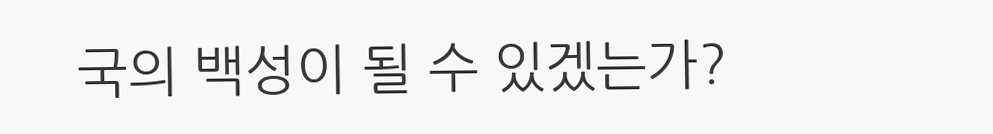국의 백성이 될 수 있겠는가?